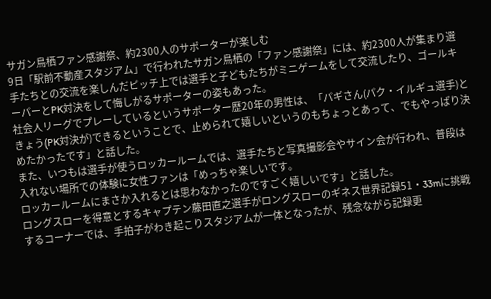サガン鳥栖ファン感謝祭、約2300人のサポーターが楽しむ
9日「駅前不動産スタジアム」で行われたサガン鳥栖の「ファン感謝祭」には、約2300人が集まり選手たちとの交流を楽しんだピッチ上では選手と子どもたちがミニゲームをして交流したり、ゴールキーパーとPK対決をして悔しがるサポーターの姿もあった。
社会人リーグでプレーしているというサポーター歴20年の男性は、「パギさん(パク・イルギュ選手)ときょう(PK対決が)できるということで、止められて嬉しいというのもちょっとあって、でもやっぱり決めたかったです」と話した。
また、いつもは選手が使うロッカールームでは、選手たちと写真撮影会やサイン会が行われ、普段は入れない場所での体験に女性ファンは「めっちゃ楽しいです。
ロッカールームにまさか入れるとは思わなかったのですごく嬉しいです」と話した。
ロングスローを得意とするキャプテン藤田直之選手がロングスローのギネス世界記録51・33mに挑戦するコーナーでは、手拍子がわき起こりスタジアムが一体となったが、残念ながら記録更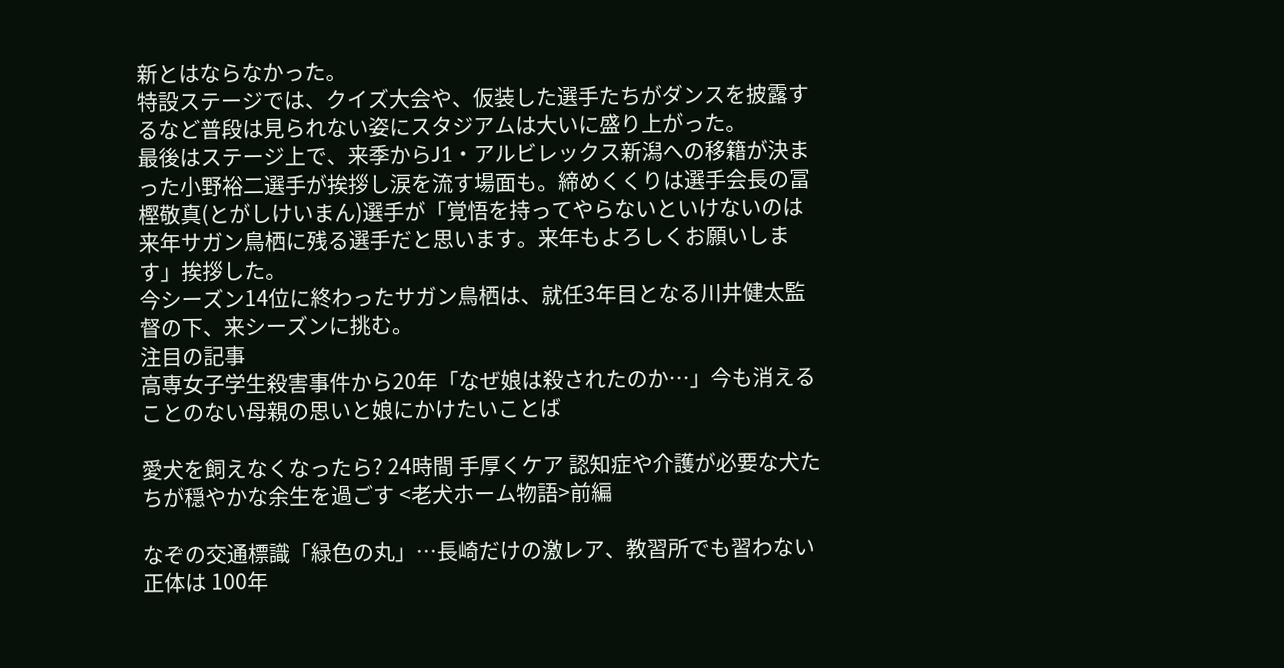新とはならなかった。
特設ステージでは、クイズ大会や、仮装した選手たちがダンスを披露するなど普段は見られない姿にスタジアムは大いに盛り上がった。
最後はステージ上で、来季からJ1・アルビレックス新潟への移籍が決まった小野裕二選手が挨拶し涙を流す場面も。締めくくりは選手会長の冨樫敬真(とがしけいまん)選手が「覚悟を持ってやらないといけないのは来年サガン鳥栖に残る選手だと思います。来年もよろしくお願いします」挨拶した。
今シーズン14位に終わったサガン鳥栖は、就任3年目となる川井健太監督の下、来シーズンに挑む。
注目の記事
高専女子学生殺害事件から20年「なぜ娘は殺されたのか…」今も消えることのない母親の思いと娘にかけたいことば

愛犬を飼えなくなったら? 24時間 手厚くケア 認知症や介護が必要な犬たちが穏やかな余生を過ごす <老犬ホーム物語>前編

なぞの交通標識「緑色の丸」…長崎だけの激レア、教習所でも習わない正体は 100年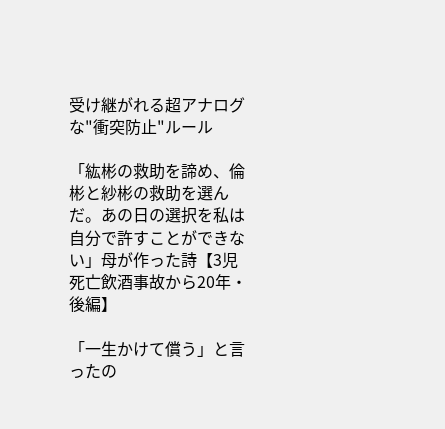受け継がれる超アナログな"衝突防止"ルール

「紘彬の救助を諦め、倫彬と紗彬の救助を選んだ。あの日の選択を私は自分で許すことができない」母が作った詩【3児死亡飲酒事故から20年・後編】

「一生かけて償う」と言ったの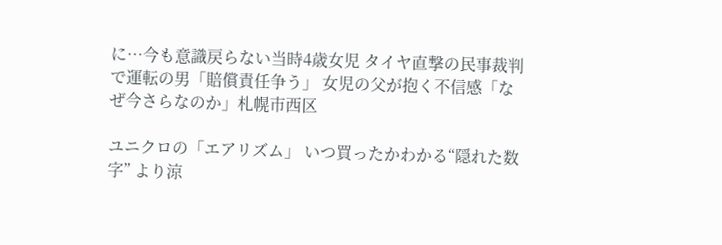に…今も意識戻らない当時4歳女児 タイヤ直撃の民事裁判で運転の男「賠償責任争う」 女児の父が抱く不信感「なぜ今さらなのか」札幌市西区

ユニクロの「エアリズム」 いつ買ったかわかる“隠れた数字” より涼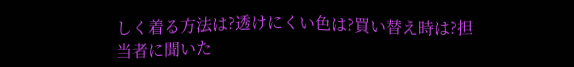しく着る方法は?透けにくい色は?買い替え時は?担当者に聞いた